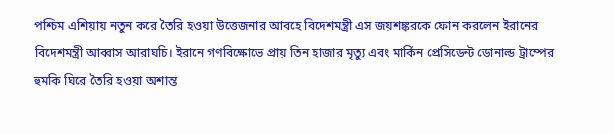পশ্চিম এশিয়ায় নতুন করে তৈরি হওয়া উত্তেজনার আবহে বিদেশমন্ত্রী এস জয়শঙ্করকে ফোন করলেন ইরানের বিদেশমন্ত্রী আব্বাস আরাঘচি। ইরানে গণবিক্ষোভে প্রায় তিন হাজার মৃত্যু এবং মার্কিন প্রেসিডেন্ট ডোনাল্ড ট্রাম্পের হুমকি ঘিরে তৈরি হওয়া অশান্ত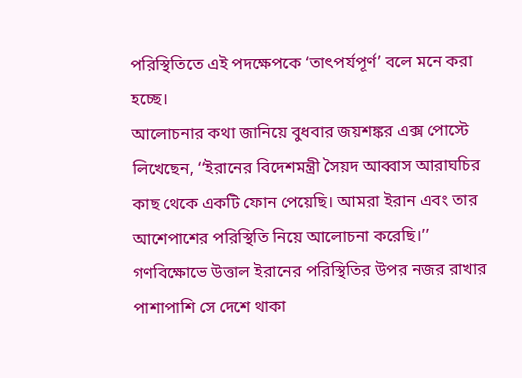পরিস্থিতিতে এই পদক্ষেপকে ‘তাৎপর্যপূর্ণ’ বলে মনে করা হচ্ছে।
আলোচনার কথা জানিয়ে বুধবার জয়শঙ্কর এক্স পোস্টে লিখেছেন, ‘‘ইরানের বিদেশমন্ত্রী সৈয়দ আব্বাস আরাঘচির কাছ থেকে একটি ফোন পেয়েছি। আমরা ইরান এবং তার আশেপাশের পরিস্থিতি নিয়ে আলোচনা করেছি।’’
গণবিক্ষোভে উত্তাল ইরানের পরিস্থিতির উপর নজর রাখার পাশাপাশি সে দেশে থাকা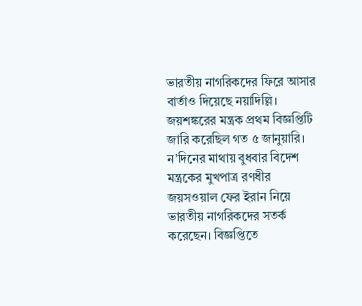ভারতীয় নাগরিকদের ফিরে আসার বার্তাও দিয়েছে নয়াদিল্লি। জয়শঙ্করের মন্ত্রক প্রথম বিজ্ঞপ্তিটি জারি করেছিল গত ৫ জানুয়ারি। ন’দিনের মাথায় বুধবার বিদেশ মন্ত্রকের মুখপাত্র রণধীর জয়সওয়াল ফের ইরান নিয়ে ভারতীয় নাগরিকদের সতর্ক করেছেন। বিজ্ঞপ্তিতে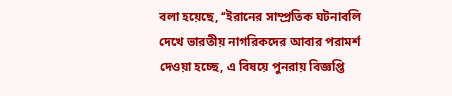বলা হয়েছে, ‘‘ইরানের সাম্প্রতিক ঘটনাবলি দেখে ভারতীয় নাগরিকদের আবার পরামর্শ দেওয়া হচ্ছে, এ বিষয়ে পুনরায় বিজ্ঞপ্তি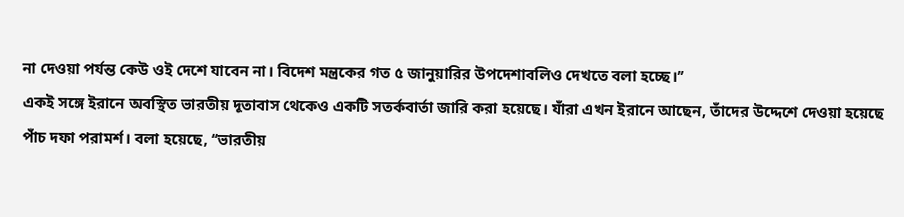না দেওয়া পর্যন্ত কেউ ওই দেশে যাবেন না। বিদেশ মন্ত্রকের গত ৫ জানুয়ারির উপদেশাবলিও দেখতে বলা হচ্ছে।’’
একই সঙ্গে ইরানে অবস্থিত ভারতীয় দূতাবাস থেকেও একটি সতর্কবার্তা জারি করা হয়েছে। যাঁরা এখন ইরানে আছেন, তাঁদের উদ্দেশে দেওয়া হয়েছে পাঁচ দফা পরামর্শ। বলা হয়েছে, ‘‘ভারতীয়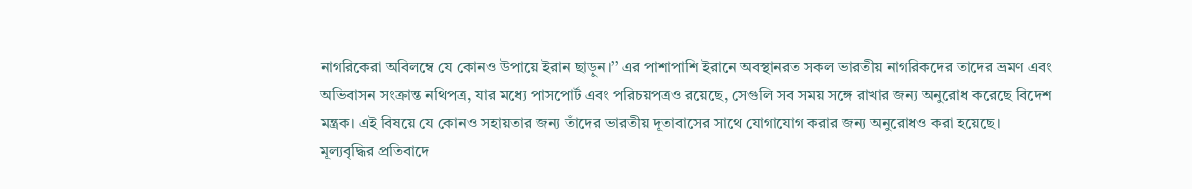নাগরিকেরা অবিলম্বে যে কোনও উপায়ে ইরান ছাড়ুন।’’ এর পাশাপাশি ইরানে অবস্থানরত সকল ভারতীয় নাগরিকদের তাদের ভ্রমণ এবং অভিবাসন সংক্রান্ত নথিপত্র, যার মধ্যে পাসপোর্ট এবং পরিচয়পত্রও রয়েছে, সেগুলি সব সময় সঙ্গে রাখার জন্য অনুরোধ করেছে বিদেশ মন্ত্রক। এই বিষয়ে যে কোনও সহায়তার জন্য তাঁদের ভারতীয় দূতাবাসের সাথে যোগাযোগ করার জন্য অনুরোধও করা হয়েছে।
মূল্যবৃদ্ধির প্রতিবাদে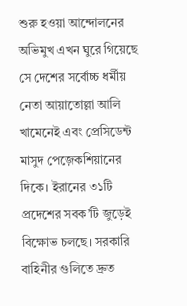শুরু হওয়া আন্দোলনের অভিমুখ এখন ঘুরে গিয়েছে সে দেশের সর্বোচ্চ ধর্মীয় নেতা আয়াতোল্লা আলি খামেনেই এবং প্রেসিডেন্ট মাসুদ পেজ়েকশিয়ানের দিকে। ইরানের ৩১টি প্রদেশের সবক’টি জুড়েই বিক্ষোভ চলছে। সরকারি বাহিনীর গুলিতে দ্রুত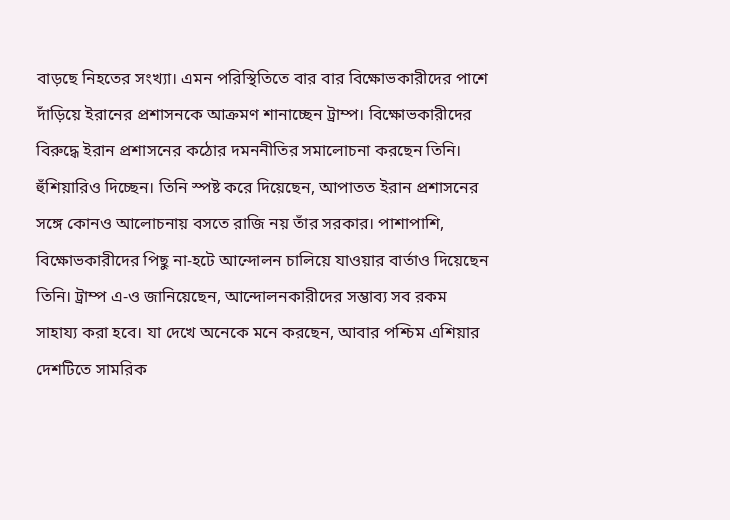বাড়ছে নিহতের সংখ্যা। এমন পরিস্থিতিতে বার বার বিক্ষোভকারীদের পাশে দাঁড়িয়ে ইরানের প্রশাসনকে আক্রমণ শানাচ্ছেন ট্রাম্প। বিক্ষোভকারীদের বিরুদ্ধে ইরান প্রশাসনের কঠোর দমননীতির সমালোচনা করছেন তিনি। হুঁশিয়ারিও দিচ্ছেন। তিনি স্পষ্ট করে দিয়েছেন, আপাতত ইরান প্রশাসনের সঙ্গে কোনও আলোচনায় বসতে রাজি নয় তাঁর সরকার। পাশাপাশি, বিক্ষোভকারীদের পিছু না-হটে আন্দোলন চালিয়ে যাওয়ার বার্তাও দিয়েছেন তিনি। ট্রাম্প এ-ও জানিয়েছেন, আন্দোলনকারীদের সম্ভাব্য সব রকম সাহায্য করা হবে। যা দেখে অনেকে মনে করছেন, আবার পশ্চিম এশিয়ার দেশটিতে সামরিক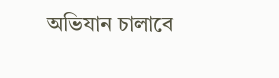অভিযান চালাবে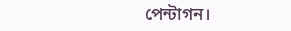পেন্টাগন।